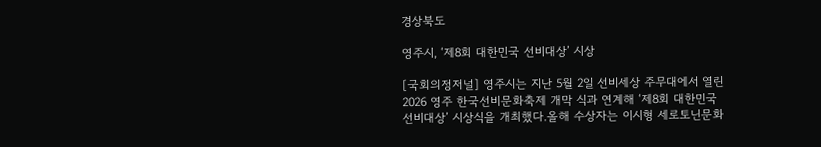경상북도

영주시, ‘제8회 대한민국 선비대상’ 시상

[국회의정저널] 영주시는 지난 5월 2일 선비세상 주무대에서 열린 2026 영주 한국선비문화축제 개막 식과 연계해 ‘제8회 대한민국 선비대상’ 시상식을 개최했다.올해 수상자는 이시형 세로토닌문화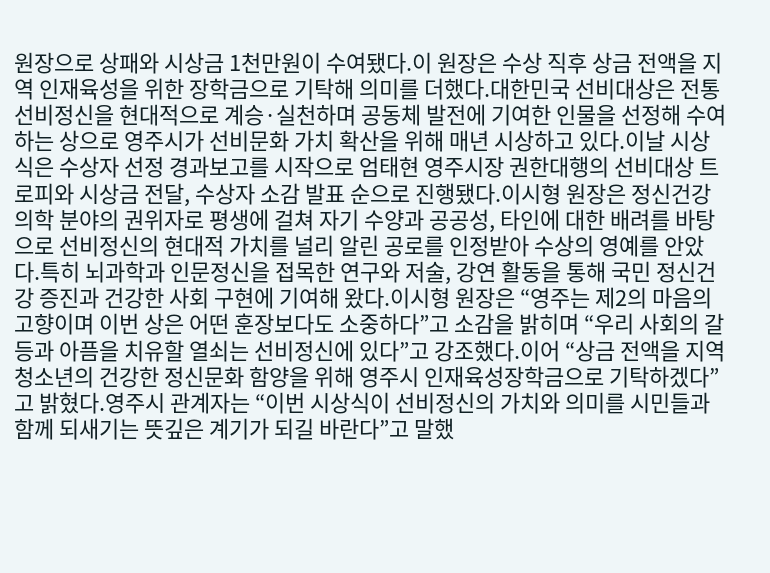원장으로 상패와 시상금 1천만원이 수여됐다.이 원장은 수상 직후 상금 전액을 지역 인재육성을 위한 장학금으로 기탁해 의미를 더했다.대한민국 선비대상은 전통 선비정신을 현대적으로 계승·실천하며 공동체 발전에 기여한 인물을 선정해 수여하는 상으로 영주시가 선비문화 가치 확산을 위해 매년 시상하고 있다.이날 시상식은 수상자 선정 경과보고를 시작으로 엄태현 영주시장 권한대행의 선비대상 트로피와 시상금 전달, 수상자 소감 발표 순으로 진행됐다.이시형 원장은 정신건강의학 분야의 권위자로 평생에 걸쳐 자기 수양과 공공성, 타인에 대한 배려를 바탕으로 선비정신의 현대적 가치를 널리 알린 공로를 인정받아 수상의 영예를 안았다.특히 뇌과학과 인문정신을 접목한 연구와 저술, 강연 활동을 통해 국민 정신건강 증진과 건강한 사회 구현에 기여해 왔다.이시형 원장은 “영주는 제2의 마음의 고향이며 이번 상은 어떤 훈장보다도 소중하다”고 소감을 밝히며 “우리 사회의 갈등과 아픔을 치유할 열쇠는 선비정신에 있다”고 강조했다.이어 “상금 전액을 지역 청소년의 건강한 정신문화 함양을 위해 영주시 인재육성장학금으로 기탁하겠다”고 밝혔다.영주시 관계자는 “이번 시상식이 선비정신의 가치와 의미를 시민들과 함께 되새기는 뜻깊은 계기가 되길 바란다”고 말했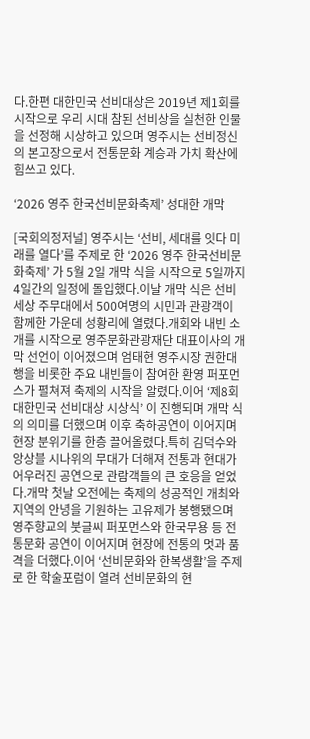다.한편 대한민국 선비대상은 2019년 제1회를 시작으로 우리 시대 참된 선비상을 실천한 인물을 선정해 시상하고 있으며 영주시는 선비정신의 본고장으로서 전통문화 계승과 가치 확산에 힘쓰고 있다.

‘2026 영주 한국선비문화축제’ 성대한 개막

[국회의정저널] 영주시는 ‘선비, 세대를 잇다 미래를 열다’를 주제로 한 ‘2026 영주 한국선비문화축제’ 가 5월 2일 개막 식을 시작으로 5일까지 4일간의 일정에 돌입했다.이날 개막 식은 선비세상 주무대에서 500여명의 시민과 관광객이 함께한 가운데 성황리에 열렸다.개회와 내빈 소개를 시작으로 영주문화관광재단 대표이사의 개막 선언이 이어졌으며 엄태현 영주시장 권한대행을 비롯한 주요 내빈들이 참여한 환영 퍼포먼스가 펼쳐져 축제의 시작을 알렸다.이어 ‘제8회 대한민국 선비대상 시상식’ 이 진행되며 개막 식의 의미를 더했으며 이후 축하공연이 이어지며 현장 분위기를 한층 끌어올렸다.특히 김덕수와 앙상블 시나위의 무대가 더해져 전통과 현대가 어우러진 공연으로 관람객들의 큰 호응을 얻었다.개막 첫날 오전에는 축제의 성공적인 개최와 지역의 안녕을 기원하는 고유제가 봉행됐으며 영주향교의 붓글씨 퍼포먼스와 한국무용 등 전통문화 공연이 이어지며 현장에 전통의 멋과 품격을 더했다.이어 ‘선비문화와 한복생활’을 주제로 한 학술포럼이 열려 선비문화의 현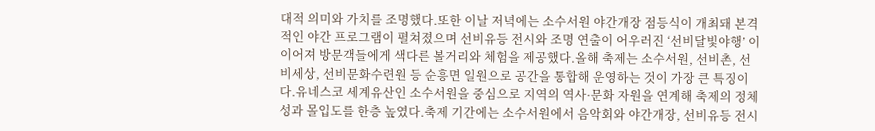대적 의미와 가치를 조명했다.또한 이날 저녁에는 소수서원 야간개장 점등식이 개최돼 본격적인 야간 프로그램이 펼쳐졌으며 선비유등 전시와 조명 연출이 어우러진 ‘선비달빛야행’ 이 이어져 방문객들에게 색다른 볼거리와 체험을 제공했다.올해 축제는 소수서원, 선비촌, 선비세상, 선비문화수련원 등 순흥면 일원으로 공간을 통합해 운영하는 것이 가장 큰 특징이다.유네스코 세계유산인 소수서원을 중심으로 지역의 역사·문화 자원을 연계해 축제의 정체성과 몰입도를 한층 높였다.축제 기간에는 소수서원에서 음악회와 야간개장, 선비유등 전시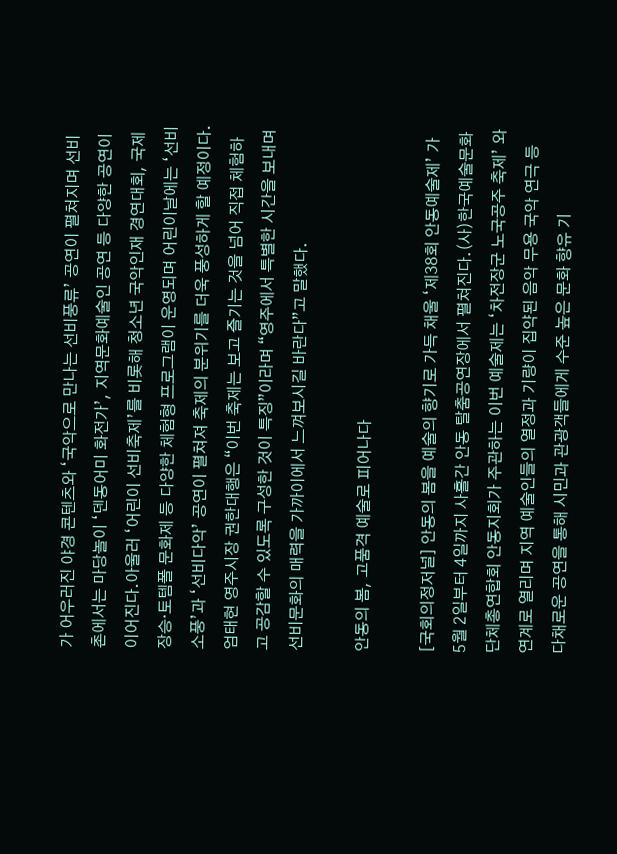가 어우러진 야경 콘텐츠와 ‘국악으로 만나는 선비풍류’ 공연이 펼쳐지며 선비촌에서는 마당놀이 ‘덴동어미 화전가’, 지역문화예술인 공연 등 다양한 공연이 이어진다.아울러 ‘어린이 선비축제’를 비롯해 청소년 국악인재 경연대회, 국제 장승·토템폴 문화제 등 다양한 체험형 프로그램이 운영되며 어린이날에는 ‘선비소풍’과 ‘선비다악’ 공연이 펼쳐져 축제의 분위기를 더욱 풍성하게 할 예정이다.엄태현 영주시장 권한대행은 “이번 축제는 보고 즐기는 것을 넘어 직접 체험하고 공감할 수 있도록 구성한 것이 특징”이라며 “영주에서 특별한 시간을 보내며 선비문화의 매력을 가까이에서 느껴보시길 바란다”고 말했다.

안동의 봄, 고품격 예술로 피어나다

[국회의정저널] 안동의 봄을 예술의 향기로 가득 채울 ‘제38회 안동예술제’ 가 5월 2일부터 4일까지 사흘간 안동 탈춤공연장에서 펼쳐진다.(사)한국예술문화단체총연합회 안동지회가 주관하는 이번 예술제는 ‘차전장군 노국공주 축제’ 와 연계로 열리며 지역 예술인들의 열정과 기량이 집약된 음악 무용 국악 연극 등 다채로운 공연을 통해 시민과 관광객들에게 수준 높은 문화 향유 기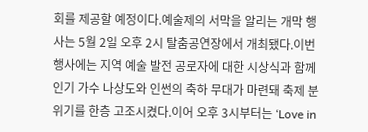회를 제공할 예정이다.예술제의 서막을 알리는 개막 행사는 5월 2일 오후 2시 탈춤공연장에서 개최됐다.이번 행사에는 지역 예술 발전 공로자에 대한 시상식과 함께 인기 가수 나상도와 인썬의 축하 무대가 마련돼 축제 분위기를 한층 고조시켰다.이어 오후 3시부터는 ‘Love in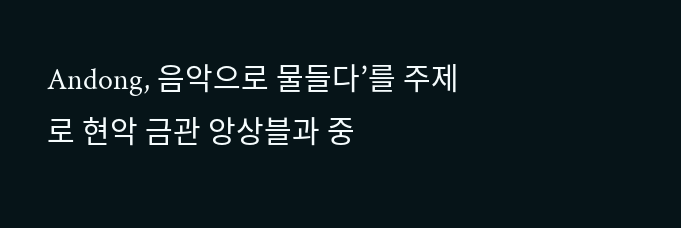Andong, 음악으로 물들다’를 주제로 현악 금관 앙상블과 중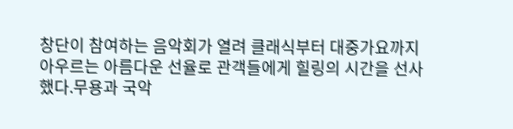창단이 참여하는 음악회가 열려 클래식부터 대중가요까지 아우르는 아름다운 선율로 관객들에게 힐링의 시간을 선사했다.무용과 국악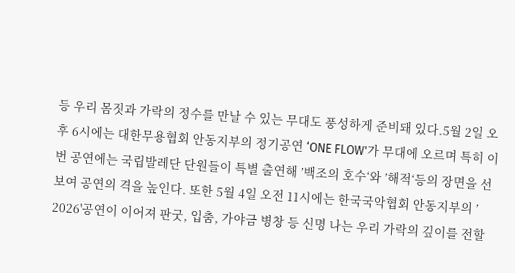등 우리 몸짓과 가락의 정수를 만날 수 있는 무대도 풍성하게 준비돼 있다.5월 2일 오후 6시에는 대한무용협회 안동지부의 정기공연 ‘ONE FLOW'가 무대에 오르며 특히 이번 공연에는 국립발레단 단원들이 특별 출연해 ’백조의 호수‘와 ’해적‘등의 장면을 선보여 공연의 격을 높인다. 또한 5월 4일 오전 11시에는 한국국악협회 안동지부의 ’ 2026'공연이 이어져 판굿, 입춤, 가야금 병창 등 신명 나는 우리 가락의 깊이를 전할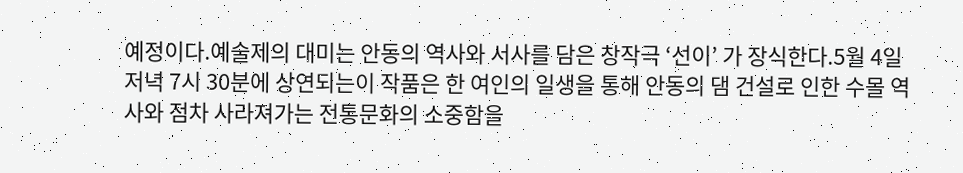예정이다.예술제의 대미는 안동의 역사와 서사를 담은 창작극 ‘선이’ 가 장식한다.5월 4일 저녁 7시 30분에 상연되는이 작품은 한 여인의 일생을 통해 안동의 댐 건설로 인한 수몰 역사와 점차 사라져가는 전통문화의 소중함을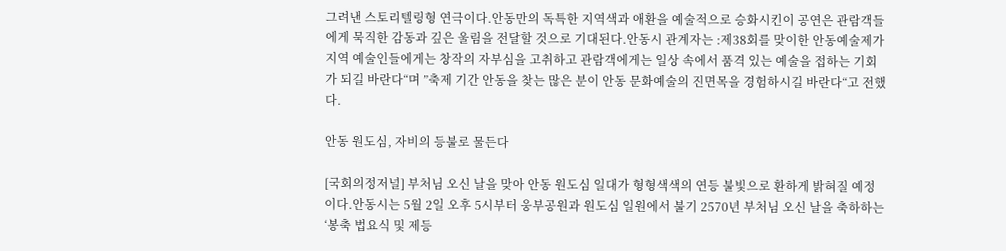그려낸 스토리텔링형 연극이다.안동만의 독특한 지역색과 애환을 예술적으로 승화시킨이 공연은 관람객들에게 묵직한 감동과 깊은 울림을 전달할 것으로 기대된다.안동시 관계자는 :제38회를 맞이한 안동예술제가 지역 예술인들에게는 창작의 자부심을 고취하고 관람객에게는 일상 속에서 품격 있는 예술을 접하는 기회가 되길 바란다“며 ”축제 기간 안동을 찾는 많은 분이 안동 문화예술의 진면목을 경험하시길 바란다“고 전했다.

안동 원도심, 자비의 등불로 물든다

[국회의정저널] 부처님 오신 날을 맞아 안동 원도심 일대가 형형색색의 연등 불빛으로 환하게 밝혀질 예정이다.안동시는 5월 2일 오후 5시부터 웅부공원과 원도심 일원에서 불기 2570년 부처님 오신 날을 축하하는 ‘봉축 법요식 및 제등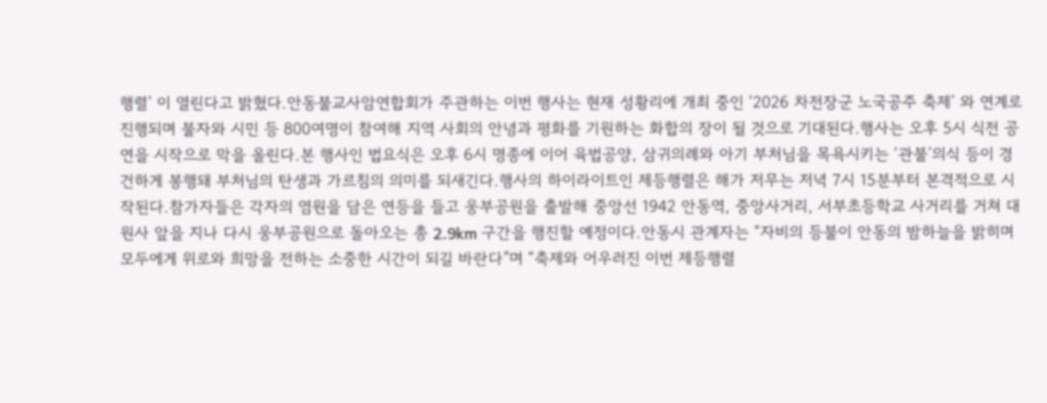행렬’ 이 열린다고 밝혔다.안동불교사암연합회가 주관하는 이번 행사는 현재 성황리에 개최 중인 ‘2026 차전장군 노국공주 축제’ 와 연계로 진행되며 불자와 시민 등 800여명이 참여해 지역 사회의 안녕과 평화를 기원하는 화합의 장이 될 것으로 기대된다.행사는 오후 5시 식전 공연을 시작으로 막을 올린다.본 행사인 법요식은 오후 6시 명종에 이어 육법공양, 삼귀의례와 아기 부처님을 목욕시키는 ‘관불’의식 등이 경건하게 봉행돼 부처님의 탄생과 가르침의 의미를 되새긴다.행사의 하이라이트인 제등행렬은 해가 저무는 저녁 7시 15분부터 본격적으로 시작된다.참가자들은 각자의 염원을 담은 연등을 들고 웅부공원을 출발해 중앙선 1942 안동역, 중앙사거리, 서부초등학교 사거리를 거쳐 대원사 앞을 지나 다시 웅부공원으로 돌아오는 총 2.9km 구간을 행진할 예정이다.안동시 관계자는 “자비의 등불이 안동의 밤하늘을 밝히며 모두에게 위로와 희망을 전하는 소중한 시간이 되길 바란다”며 “축제와 어우러진 이번 제등행렬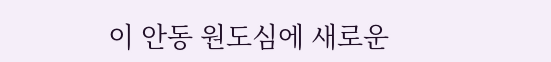이 안동 원도심에 새로운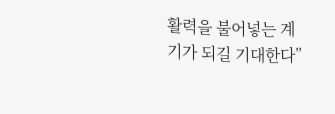활력을 불어넣는 계기가 되길 기대한다”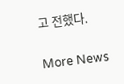고 전했다.

More News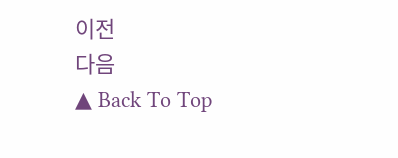이전
다음
▲ Back To Top